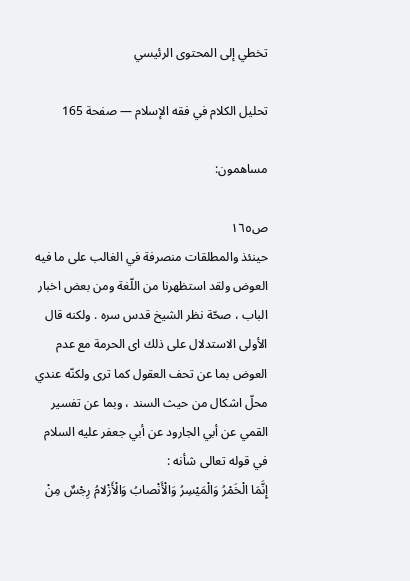تخطي إلى المحتوى الرئيسي

تحليل الكلام في فقه الإسلام — صفحة 165

مساهمون:

ص١٦٥
حينئذ والمطلقات منصرفة في الغالب على ما فيه العوض ولقد استظهرنا من اللّغة ومن بعض اخبار الباب ، صحّة نظر الشيخ قدس سره . ولكنه قال الأولى الاستدلال على ذلك اى الحرمة مع عدم العوض بما عن تحف العقول كما ترى ولكنّه عندي محلّ اشكال من حيث السند ، وبما عن تفسير القمي عن أبي الجارود عن أبي جعفر عليه السلام في قوله تعالى شأنه :
إِنَّمَا الْخَمْرُ وَالْمَيْسِرُ وَالْأَنْصابُ وَالْأَزْلامُ رِجْسٌ مِنْ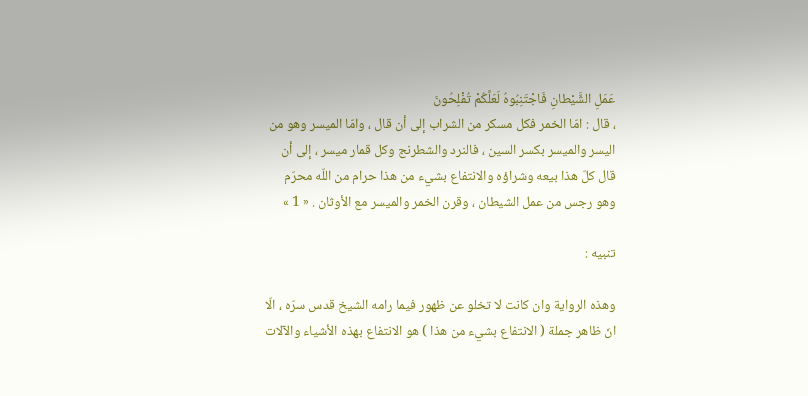عَمَلِ الشَّيْطانِ فَاجْتَنِبُوهُ لَعَلَّكُمْ تُفْلِحُونَ
، قال : امّا الخمر فكل مسكر من الشراب إلى أن قال ، وامّا الميسر وهو من اليسر والميسر بكسر السين ، فالنرد والشطرنج وكل قمار ميسر ، إلى أن قال كلّ هذا بيعه وشراؤه والانتفاع بشيء من هذا حرام من اللّه محرّم وهو رجس من عمل الشيطان ، وقرن الخمر والميسر مع الأوثان . « 1 »

تنبيه :

وهذه الرواية وان كانت لا تخلو عن ظهور فيما رامه الشيخ قدس سرّه ، الّا انّ ظاهر جملة ( الانتفاع بشيء من هذا ) هو الانتفاع بهذه الأشياء والآلات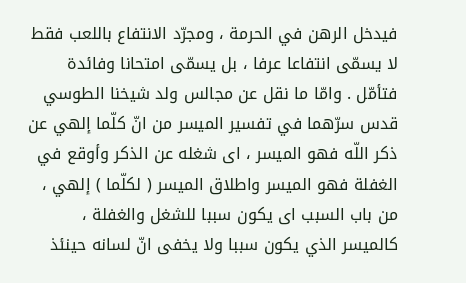فيدخل الرهن في الحرمة ، ومجرّد الانتفاع باللعب فقط لا يسمّى انتفاعا عرفا ، بل يسمّى امتحانا وفائدة فتأمّل . وامّا ما نقل عن مجالس ولد شيخنا الطوسي قدس سرّهما في تفسير الميسر من انّ كلّما إلهي عن ذكر اللّه فهو الميسر ، اى شغله عن الذكر وأوقع في الغفلة فهو الميسر واطلاق الميسر ( لكلّما ) إلهي ، من باب السبب اى يكون سببا للشغل والغفلة ، كالميسر الذي يكون سببا ولا يخفى انّ لسانه حينئذ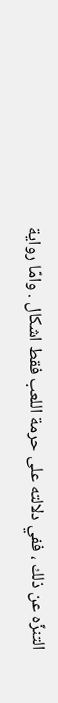التنزّه عن ذلك ، ففي دلالته على حرمة اللعب فقط اشكال . وامّا رواية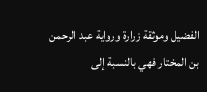الفضيل وموثقة زرارة ورواية عبد الرحمن بن المختار فهي بالنسبة إلى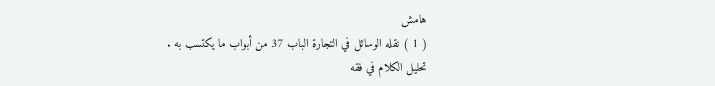هامش
( 1 ) نقله الوسائل في التجارة الباب 37 من أبواب ما يكتسب به .
تحليل الكلام في فقه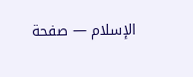الإسلام — صفحة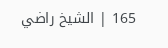165 | الشيخ راضي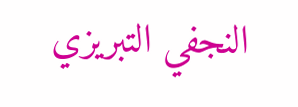النجفي التبريزي